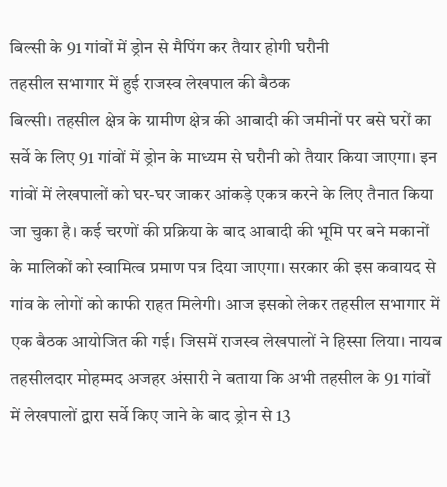बिल्सी के 91 गांवों में ड्रोन से मैपिंग कर तैयार होगी घरौनी
तहसील सभागार में हुई राजस्व लेखपाल की बैठक
बिल्सी। तहसील क्षेत्र के ग्रामीण क्षेत्र की आबादी की जमीनों पर बसे घरों का सर्वे के लिए 91 गांवों में ड्रोन के माध्यम से घरौनी को तैयार किया जाएगा। इन गांवों में लेखपालों को घर-घर जाकर आंकड़े एकत्र करने के लिए तैनात किया जा चुका है। कई चरणों की प्रक्रिया के बाद आबादी की भूमि पर बने मकानों के मालिकों को स्वामित्व प्रमाण पत्र दिया जाएगा। सरकार की इस कवायद से गांव के लोगों को काफी राहत मिलेगी। आज इसको लेकर तहसील सभागार में एक बैठक आयोजित की गई। जिसमें राजस्व लेखपालों ने हिस्सा लिया। नायब तहसीलदार मोहम्मद अजहर अंसारी ने बताया कि अभी तहसील के 91 गांवों में लेखपालों द्वारा सर्वे किए जाने के बाद ड्रोन से 13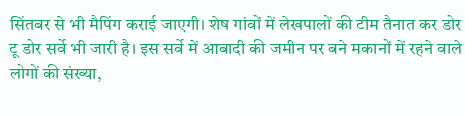सिंतबर से भी मैपिंग कराई जाएगी। शेष गांवों में लेखपालों की टीम तैनात कर डोर टू डोर सर्वे भी जारी है। इस सर्वे में आबादी की जमीन पर बने मकानों में रहने वाले लोगों की संख्या,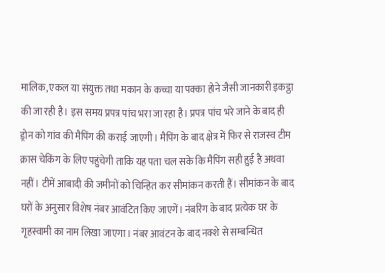मालिक, एकल या संयुक्त तथा मकान के कच्चा या पक्का होने जैसी जानकारी इकट्ठा की जा रही है। इस समय प्रपत्र पांच भरा जा रहा है। प्रपत्र पांच भरे जाने के बाद ही ड्रोन को गांव की मैपिंग की कराई जाएगी। मैपिंग के बाद क्षेत्र में फिर से राजस्व टीम क्रास चेकिंग के लिए पहुंचेगी ताकि यह पता चल सके कि मैपिंग सही हुई है अथवा नहीं। टीमें आबादी की जमीनों को चिन्हित कर सीमांकन करती हैं। सीमांकन के बाद घरों के अनुसार विशेष नंबर आवंटित किए जाएगें। नंबरिंग के बाद प्रत्येक घर के गृहस्वामी का नाम लिखा जाएगा। नंबर आवंटन के बाद नक्शे से सम्बन्धित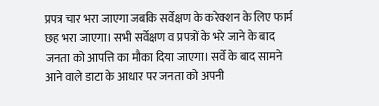प्रपत्र चार भरा जाएगा जबकि सर्वेक्षण के करेक्शन के लिए फार्म छह भरा जाएगा। सभी सर्वेक्षण व प्रपत्रों के भरे जाने के बाद जनता को आपत्ति का मौका दिया जाएगा। सर्वे के बाद सामने आने वाले डाटा के आधार पर जनता को अपनी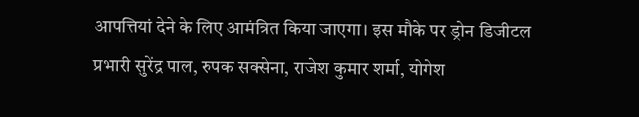आपत्तियां देने के लिए आमंत्रित किया जाएगा। इस मौके पर ड्रोन डिजीटल प्रभारी सुरेंद्र पाल, रुपक सक्सेना, राजेश कुमार शर्मा, योगेश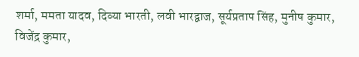शर्मा, ममता यादव, दिव्या भारती, लवी भारद्वाज, सूर्यप्रताप सिंह, मुनीष कुमार, विजेंद्र कुमार,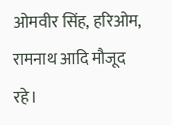ओमवीर सिंह, हरिओम, रामनाथ आदि मौजूद रहे।